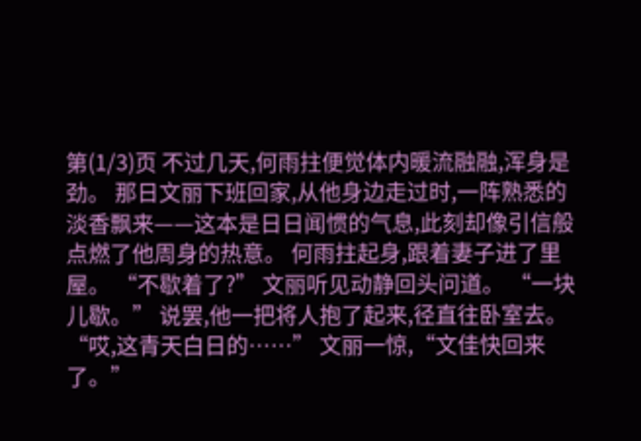第(1/3)页 不过几天,何雨拄便觉体内暖流融融,浑身是劲。 那日文丽下班回家,从他身边走过时,一阵熟悉的淡香飘来——这本是日日闻惯的气息,此刻却像引信般点燃了他周身的热意。 何雨拄起身,跟着妻子进了里屋。 “不歇着了?” 文丽听见动静回头问道。 “一块儿歇。” 说罢,他一把将人抱了起来,径直往卧室去。 “哎,这青天白日的……” 文丽一惊,“文佳快回来了。”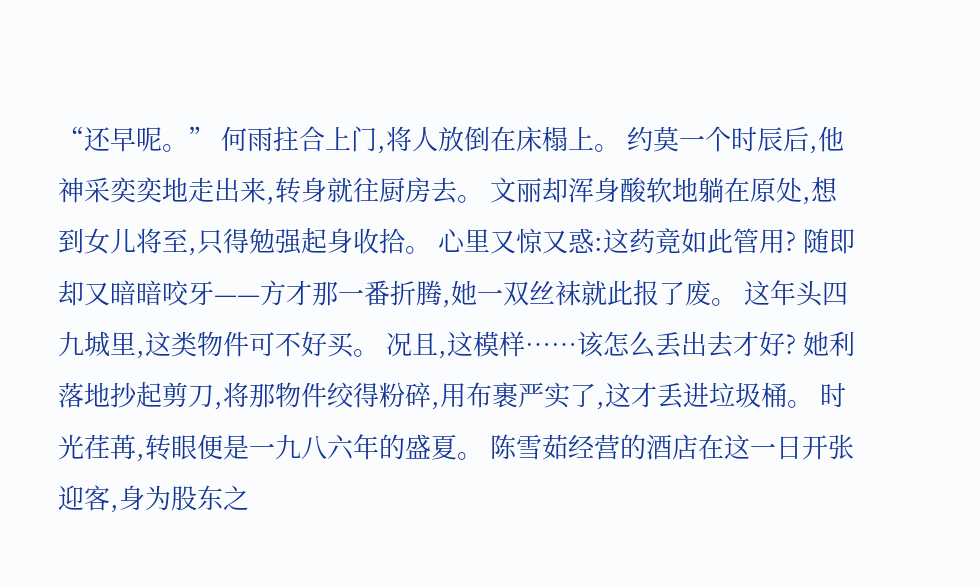“还早呢。” 何雨拄合上门,将人放倒在床榻上。 约莫一个时辰后,他神采奕奕地走出来,转身就往厨房去。 文丽却浑身酸软地躺在原处,想到女儿将至,只得勉强起身收拾。 心里又惊又惑:这药竟如此管用? 随即却又暗暗咬牙——方才那一番折腾,她一双丝袜就此报了废。 这年头四九城里,这类物件可不好买。 况且,这模样……该怎么丢出去才好? 她利落地抄起剪刀,将那物件绞得粉碎,用布裹严实了,这才丢进垃圾桶。 时光荏苒,转眼便是一九八六年的盛夏。 陈雪茹经营的酒店在这一日开张迎客,身为股东之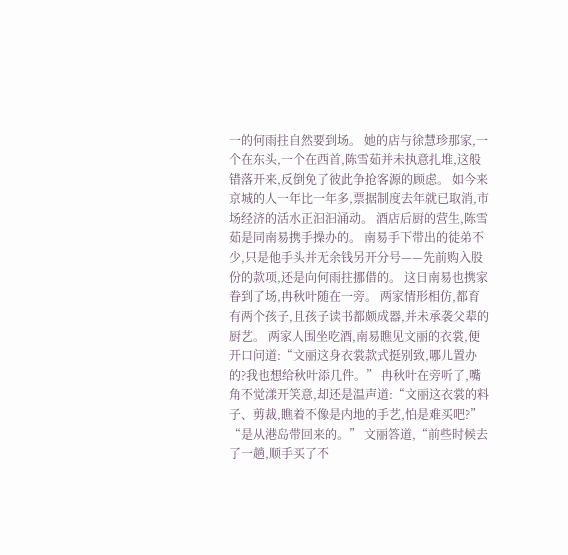一的何雨拄自然要到场。 她的店与徐慧珍那家,一个在东头,一个在西首,陈雪茹并未执意扎堆,这般错落开来,反倒免了彼此争抢客源的顾虑。 如今来京城的人一年比一年多,票据制度去年就已取消,市场经济的活水正汩汩涌动。 酒店后厨的营生,陈雪茹是同南易携手操办的。 南易手下带出的徒弟不少,只是他手头并无余钱另开分号——先前购入股份的款项,还是向何雨拄挪借的。 这日南易也携家眷到了场,冉秋叶随在一旁。 两家情形相仿,都育有两个孩子,且孩子读书都颇成器,并未承袭父辈的厨艺。 两家人围坐吃酒,南易瞧见文丽的衣裳,便开口问道:“文丽这身衣裳款式挺别致,哪儿置办的?我也想给秋叶添几件。” 冉秋叶在旁听了,嘴角不觉漾开笑意,却还是温声道:“文丽这衣裳的料子、剪裁,瞧着不像是内地的手艺,怕是难买吧?” “是从港岛带回来的。” 文丽答道,“前些时候去了一趟,顺手买了不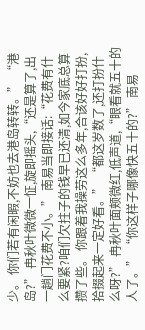少。 你们若有闲暇,不妨也去港岛转转。” “港岛?” 冉秋叶微微一怔,旋即摇头,“还是算了,出一趟门花费不小。” 南易当即接话:“花费有什么要紧?咱们欠拄子的钱早已还清,如今家底总算攒了些。 你跟着我操劳这么多年,合该好好打扮,拾掇起来一定好看。” “都这岁数了,还打扮什么呀?” 冉秋叶面颊微红,低声道,“眼看就五十的人了。” “你这样子哪像快五十的?” 南易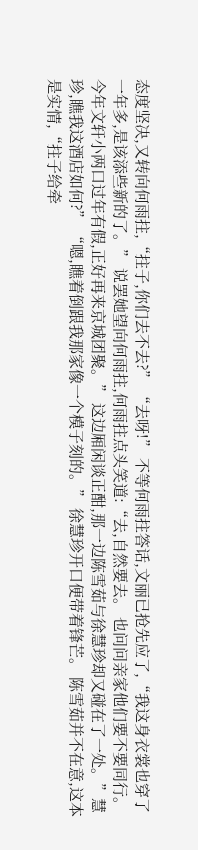态度坚决,又转向何雨拄,“拄子,你们去不去?” “去呀!” 不等何雨拄答话,文丽已抢先应了,“我这身衣裳也穿了一年多,是该添些新的了。” 说罢她望向何雨拄,何雨拄点头笑道:“去,自然要去。 也问问亲家他们要不要同行。 今年文轩小两口过年有假,正好再来京城团聚。” 这边厢闲谈正酣,那一边陈雪茹与徐慧珍却又碰在了一处。”慧珍,瞧我这酒店如何?” “嗯,瞧着倒跟我那家像一个模子刻的。” 徐慧珍开口便带着锋芒。 陈雪茹并不在意,这本是实情,“拄子给牵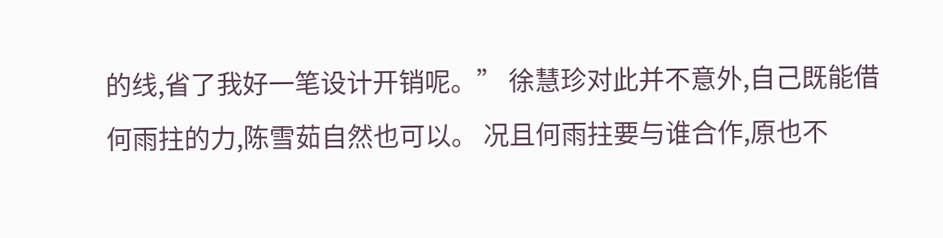的线,省了我好一笔设计开销呢。” 徐慧珍对此并不意外,自己既能借何雨拄的力,陈雪茹自然也可以。 况且何雨拄要与谁合作,原也不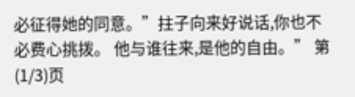必征得她的同意。”拄子向来好说话,你也不必费心挑拨。 他与谁往来,是他的自由。” 第(1/3)页